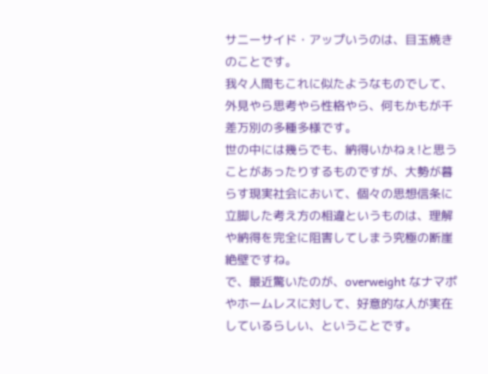サニーサイド・アップいうのは、目玉焼きのことです。
我々人間もこれに似たようなものでして、外見やら思考やら性格やら、何もかもが千差万別の多種多様です。
世の中には幾らでも、納得いかねぇ!と思うことがあったりするものですが、大勢が暮らす現実社会において、個々の思想信条に立脚した考え方の相違というものは、理解や納得を完全に阻害してしまう究極の断崖絶壁ですね。
で、最近驚いたのが、overweight なナマポやホームレスに対して、好意的な人が実在しているらしい、ということです。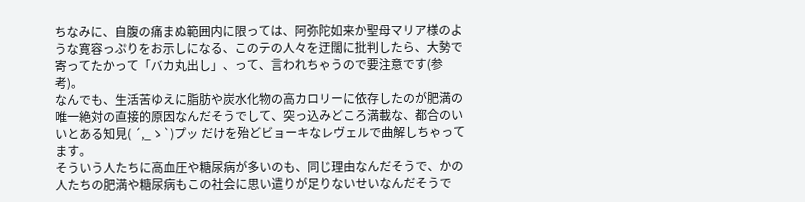ちなみに、自腹の痛まぬ範囲内に限っては、阿弥陀如来か聖母マリア様のような寛容っぷりをお示しになる、このテの人々を迂闊に批判したら、大勢で寄ってたかって「バカ丸出し」、って、言われちゃうので要注意です(参考)。
なんでも、生活苦ゆえに脂肪や炭水化物の高カロリーに依存したのが肥満の唯一絶対の直接的原因なんだそうでして、突っ込みどころ満載な、都合のいいとある知見( ´,_ゝ`)プッ だけを殆どビョーキなレヴェルで曲解しちゃってます。
そういう人たちに高血圧や糖尿病が多いのも、同じ理由なんだそうで、かの人たちの肥満や糖尿病もこの社会に思い遣りが足りないせいなんだそうで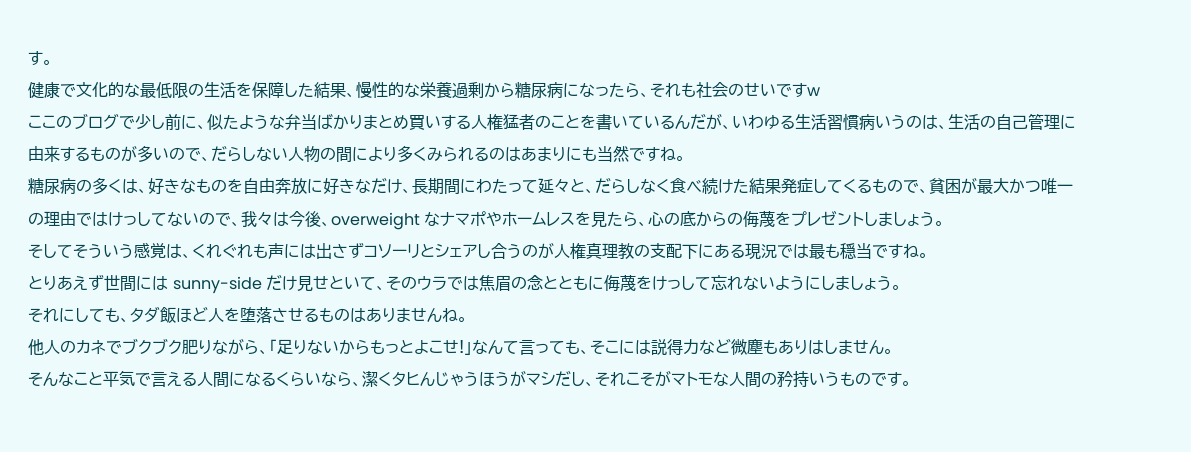す。
健康で文化的な最低限の生活を保障した結果、慢性的な栄養過剰から糖尿病になったら、それも社会のせいですw
ここのブログで少し前に、似たような弁当ばかりまとめ買いする人権猛者のことを書いているんだが、いわゆる生活習慣病いうのは、生活の自己管理に由来するものが多いので、だらしない人物の間により多くみられるのはあまりにも当然ですね。
糖尿病の多くは、好きなものを自由奔放に好きなだけ、長期間にわたって延々と、だらしなく食べ続けた結果発症してくるもので、貧困が最大かつ唯一の理由ではけっしてないので、我々は今後、overweight なナマポやホームレスを見たら、心の底からの侮蔑をプレゼントしましょう。
そしてそういう感覚は、くれぐれも声には出さずコソーリとシェアし合うのが人権真理教の支配下にある現況では最も穏当ですね。
とりあえず世間には sunny-side だけ見せといて、そのウラでは焦眉の念とともに侮蔑をけっして忘れないようにしましょう。
それにしても、タダ飯ほど人を堕落させるものはありませんね。
他人のカネでブクブク肥りながら、「足りないからもっとよこせ!」なんて言っても、そこには説得力など微塵もありはしません。
そんなこと平気で言える人間になるくらいなら、潔くタヒんじゃうほうがマシだし、それこそがマトモな人間の矜持いうものです。